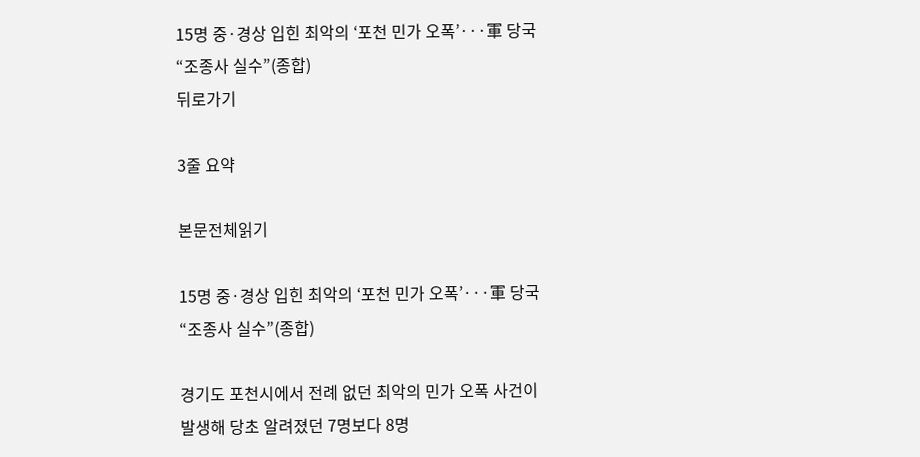15명 중·경상 입힌 최악의 ‘포천 민가 오폭’···軍 당국 “조종사 실수”(종합)
뒤로가기

3줄 요약

본문전체읽기

15명 중·경상 입힌 최악의 ‘포천 민가 오폭’···軍 당국 “조종사 실수”(종합)

경기도 포천시에서 전례 없던 최악의 민가 오폭 사건이 발생해 당초 알려졌던 7명보다 8명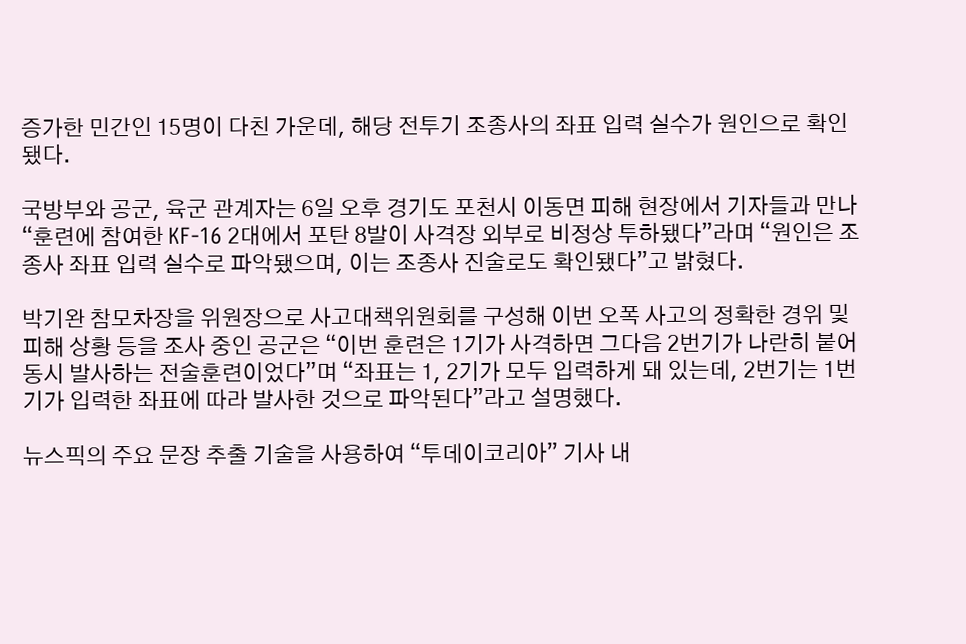증가한 민간인 15명이 다친 가운데, 해당 전투기 조종사의 좌표 입력 실수가 원인으로 확인됐다.

국방부와 공군, 육군 관계자는 6일 오후 경기도 포천시 이동면 피해 현장에서 기자들과 만나 “훈련에 참여한 KF-16 2대에서 포탄 8발이 사격장 외부로 비정상 투하됐다”라며 “원인은 조종사 좌표 입력 실수로 파악됐으며, 이는 조종사 진술로도 확인됐다”고 밝혔다.

박기완 참모차장을 위원장으로 사고대책위원회를 구성해 이번 오폭 사고의 정확한 경위 및 피해 상황 등을 조사 중인 공군은 “이번 훈련은 1기가 사격하면 그다음 2번기가 나란히 붙어 동시 발사하는 전술훈련이었다”며 “좌표는 1, 2기가 모두 입력하게 돼 있는데, 2번기는 1번기가 입력한 좌표에 따라 발사한 것으로 파악된다”라고 설명했다.

뉴스픽의 주요 문장 추출 기술을 사용하여 “투데이코리아” 기사 내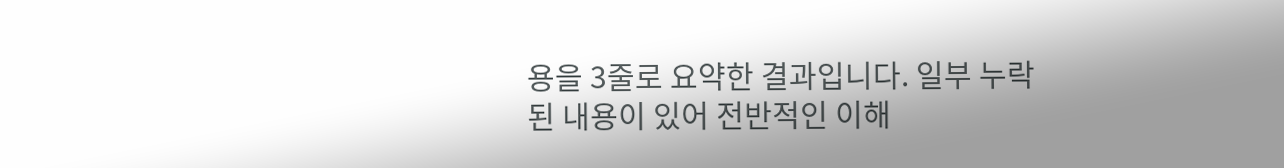용을 3줄로 요약한 결과입니다. 일부 누락된 내용이 있어 전반적인 이해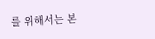를 위해서는 본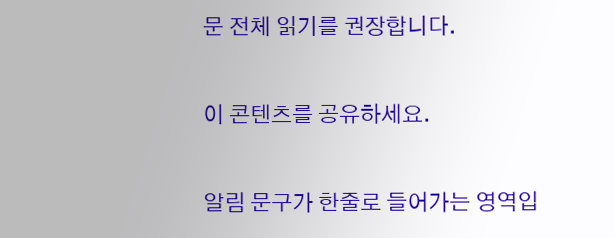문 전체 읽기를 권장합니다.

이 콘텐츠를 공유하세요.

알림 문구가 한줄로 들어가는 영역입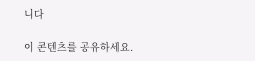니다

이 콘텐츠를 공유하세요.